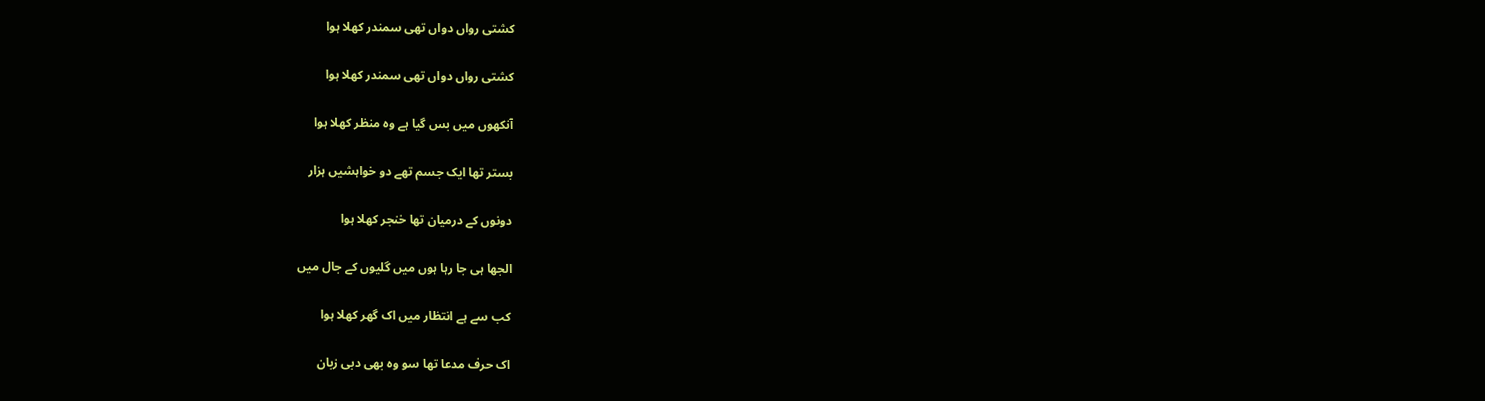کشتی رواں دواں تھی سمندر کھلا ہوا

کشتی رواں دواں تھی سمندر کھلا ہوا

آنکھوں میں بس گیا ہے وہ منظر کھلا ہوا

بستر تھا ایک جسم تھے دو خواہشیں ہزار

دونوں کے درمیان تھا خنجر کھلا ہوا

الجھا ہی جا رہا ہوں میں گلیوں کے جال میں

کب سے ہے انتظار میں اک گھر کھلا ہوا

اک حرف مدعا تھا سو وہ بھی دبی زبان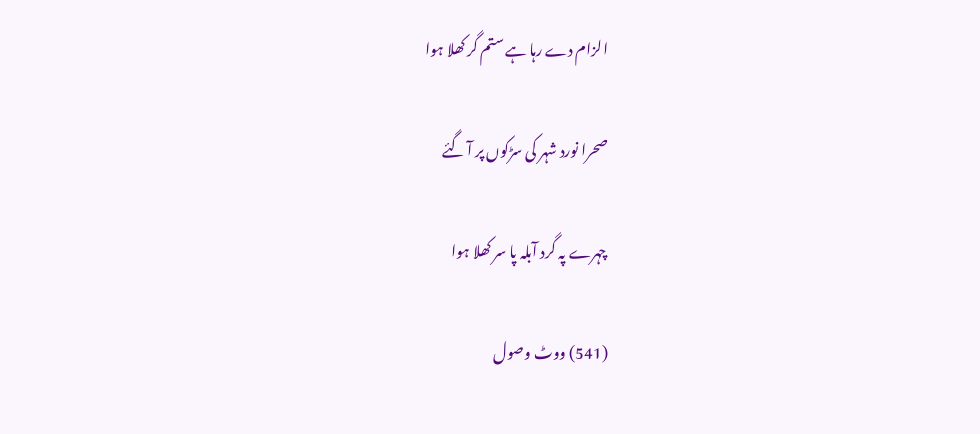الزام دے رہا ہے ستم گر کھلا ہوا

صحرا نورد شہر کی سڑکوں پر آ گئے

چہرے پہ گرد آبلہ پا سر کھلا ہوا

(541) ووٹ وصول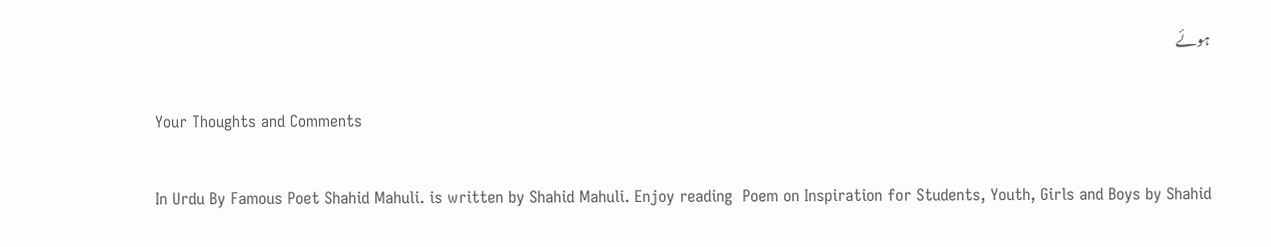ہوئے

Your Thoughts and Comments

In Urdu By Famous Poet Shahid Mahuli. is written by Shahid Mahuli. Enjoy reading  Poem on Inspiration for Students, Youth, Girls and Boys by Shahid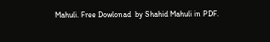Mahuli. Free Dowlonad  by Shahid Mahuli in PDF.